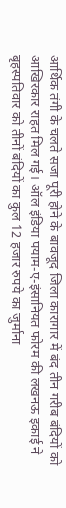आर्थिक तंगी के चलते सजा पूरी होने के बावजूद जिला कारागार में बंद तीन गरीब बंदियों को आखिरकार राहत मिल गई। ऑल इंडिया पयाम-ए-इंसानियत फोरम की लखनऊ इकाई ने बृहस्पतिवार को तीनों बंदियों का कुल 12 हजार रुपये का जुर्माना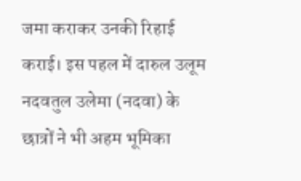जमा कराकर उनकी रिहाई कराई। इस पहल में दारुल उलूम नदवतुल उलेमा (नदवा) के छात्रों ने भी अहम भूमिका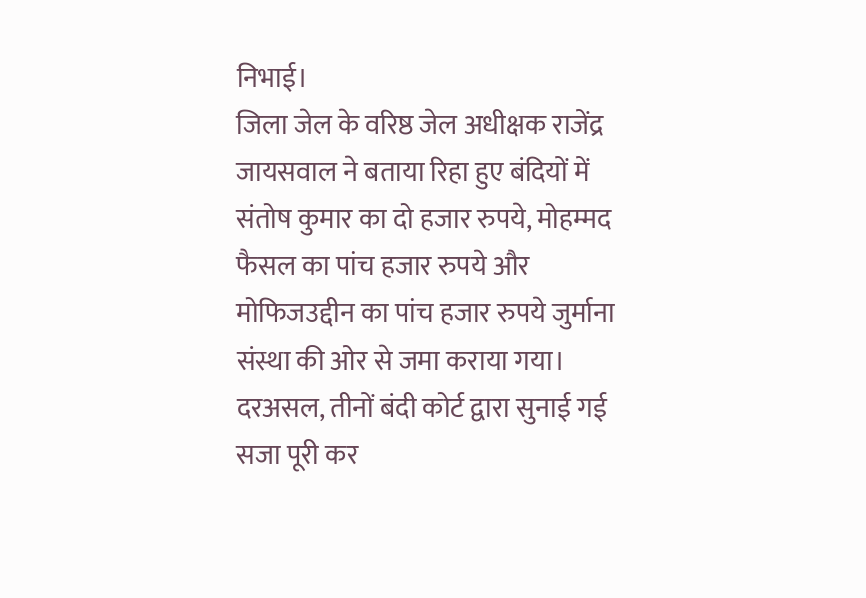निभाई।
जिला जेल के वरिष्ठ जेल अधीक्षक राजेंद्र जायसवाल ने बताया रिहा हुए बंदियों में संतोष कुमार का दो हजार रुपये, मोहम्मद फैसल का पांच हजार रुपये और मोफिजउद्दीन का पांच हजार रुपये जुर्माना संस्था की ओर से जमा कराया गया। दरअसल, तीनों बंदी कोर्ट द्वारा सुनाई गई सजा पूरी कर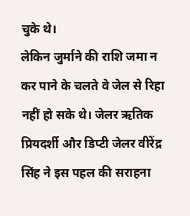चुके थे।
लेकिन जुर्माने की राशि जमा न कर पाने के चलते वे जेल से रिहा नहीं हो सके थे। जेलर ऋतिक प्रियदर्शी और डिप्टी जेलर वीरेंद्र सिंह ने इस पहल की सराहना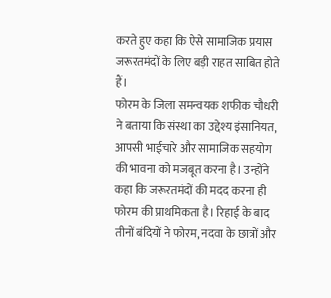करते हुए कहा कि ऐसे सामाजिक प्रयास जरूरतमंदों के लिए बड़ी राहत साबित होते हैं।
फोरम के जिला समन्वयक शफीक चौधरी ने बताया कि संस्था का उद्देश्य इंसानियत, आपसी भाईचारे और सामाजिक सहयोग की भावना को मजबूत करना है। उन्होंने कहा कि जरूरतमंदों की मदद करना ही फोरम की प्राथमिकता है। रिहाई के बाद तीनों बंदियों ने फोरम, नदवा के छात्रों और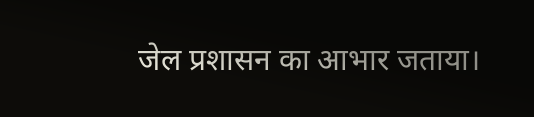जेल प्रशासन का आभार जताया।